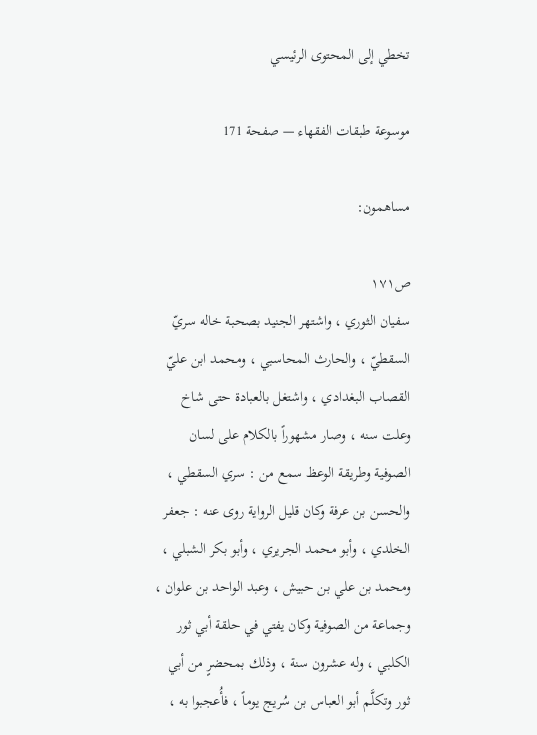تخطي إلى المحتوى الرئيسي

موسوعة طبقات الفقهاء — صفحة 171

مساهمون:

ص١٧١
سفيان الثوري ، واشتهر الجنيد بصحبة خاله سريّ السقطيّ ، والحارث المحاسبي ، ومحمد ابن عليّ القصاب البغدادي ، واشتغل بالعبادة حتى شاخ وعلت سنه ، وصار مشهوراً بالكلام على لسان الصوفية وطريقة الوعظ سمع من : سري السقطي ، والحسن بن عرفة وكان قليل الرواية روى عنه : جعفر الخلدي ، وأبو محمد الجريري ، وأبو بكر الشبلي ، ومحمد بن علي بن حبيش ، وعبد الواحد بن علوان ، وجماعة من الصوفية وكان يفتي في حلقة أبي ثور الكلبي ، وله عشرون سنة ، وذلك بمحضرٍ من أبي ثور وتكلَّم أبو العباس بن سُريج يوماً ، فأُعجبوا به ،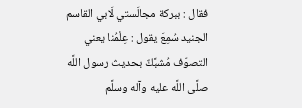فقال : ببركة مجالَستي لَابي القاسم الجنيد سُمِعَ يقول : عِلْمُنا يعني التصوّف مُشبَّكٌ بحديث رسول اللَّه صلَّى اللَّه عليه وآله وسلَّم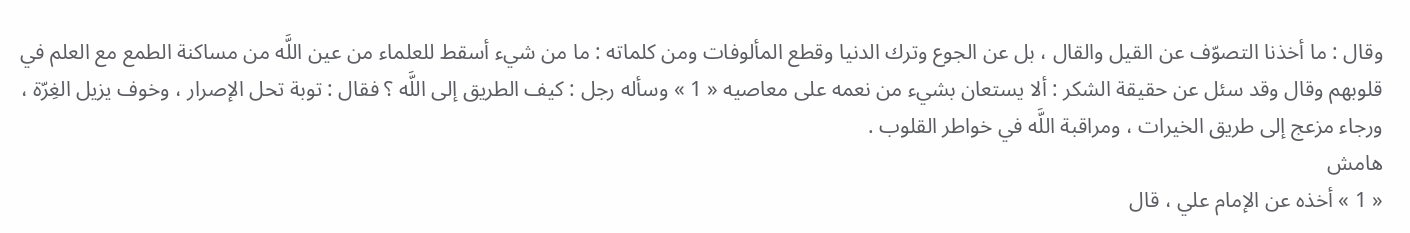وقال : ما أخذنا التصوّف عن القيل والقال ، بل عن الجوع وترك الدنيا وقطع المألوفات ومن كلماته : ما من شيء أسقط للعلماء من عين اللَّه من مساكنة الطمع مع العلم في قلوبهم وقال وقد سئل عن حقيقة الشكر : ألا يستعان بشيء من نعمه على معاصيه « 1 » وسأله رجل : كيف الطريق إلى اللَّه ؟ فقال : توبة تحل الإصرار ، وخوف يزيل الغِرّة ، ورجاء مزعج إلى طريق الخيرات ، ومراقبة اللَّه في خواطر القلوب .
هامش
« 1 » أخذه عن الإمام علي ، قال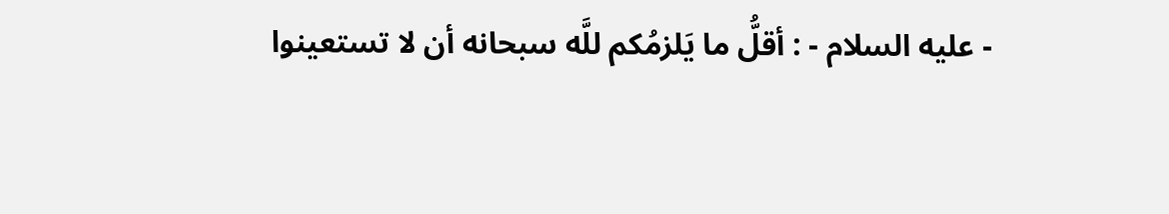- عليه السلام - : أقلُّ ما يَلزمُكم للَّه سبحانه أن لا تستعينوا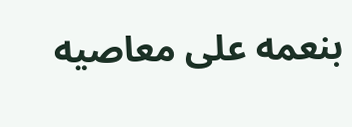بنعمه على معاصيه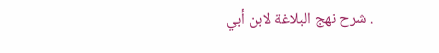. شرح نهج البلاغة لابن أبي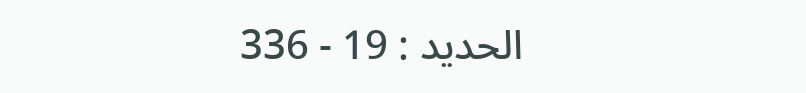الحديد : 19 - 336